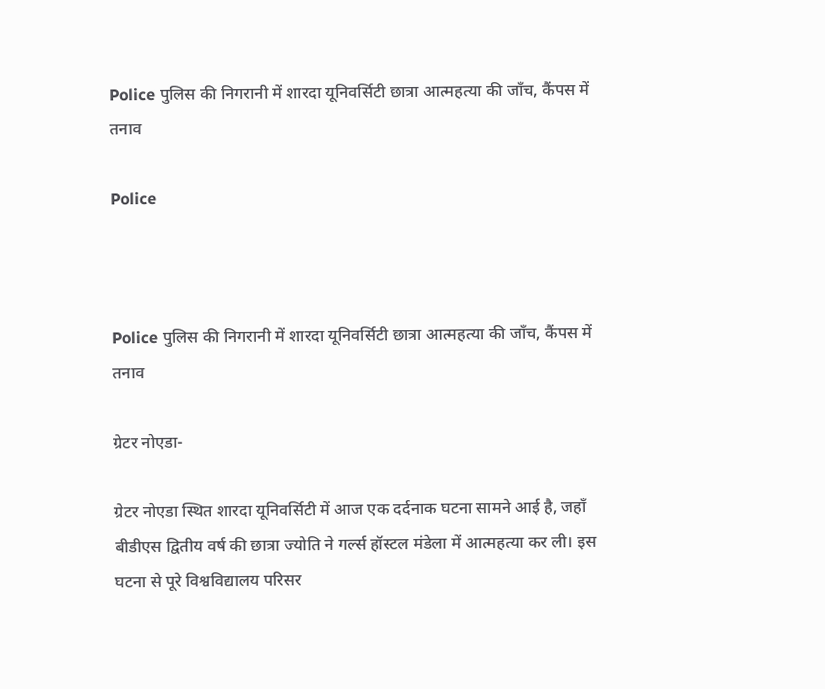Police पुलिस की निगरानी में शारदा यूनिवर्सिटी छात्रा आत्महत्या की जाँच, कैंपस में तनाव

Police



Police पुलिस की निगरानी में शारदा यूनिवर्सिटी छात्रा आत्महत्या की जाँच, कैंपस में तनाव

ग्रेटर नोएडा-

ग्रेटर नोएडा स्थित शारदा यूनिवर्सिटी में आज एक दर्दनाक घटना सामने आई है, जहाँ बीडीएस द्वितीय वर्ष की छात्रा ज्योति ने गर्ल्स हॉस्टल मंडेला में आत्महत्या कर ली। इस घटना से पूरे विश्वविद्यालय परिसर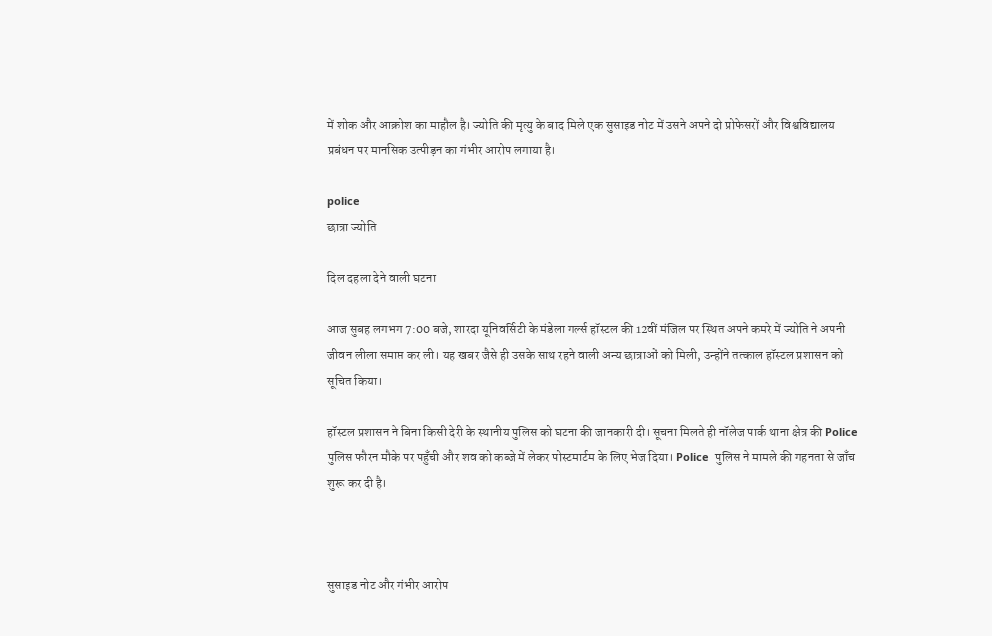में शोक और आक्रोश का माहौल है। ज्योति की मृत्यु के बाद मिले एक सुसाइड नोट में उसने अपने दो प्रोफेसरों और विश्वविद्यालय प्रबंधन पर मानसिक उत्पीड़न का गंभीर आरोप लगाया है।

police
छात्रा ज्योति

दिल दहला देने वाली घटना

आज सुबह लगभग 7:00 बजे, शारदा यूनिवर्सिटी के मंडेला गर्ल्स हॉस्टल की 12वीं मंजिल पर स्थित अपने कमरे में ज्योति ने अपनी जीवन लीला समाप्त कर ली। यह खबर जैसे ही उसके साथ रहने वाली अन्य छात्राओं को मिली, उन्होंने तत्काल हॉस्टल प्रशासन को सूचित किया।

हॉस्टल प्रशासन ने बिना किसी देरी के स्थानीय पुलिस को घटना की जानकारी दी। सूचना मिलते ही नॉलेज पार्क थाना क्षेत्र की Police पुलिस फौरन मौके पर पहुँची और शव को कब्जे में लेकर पोस्टमार्टम के लिए भेज दिया। Police  पुलिस ने मामले की गहनता से जाँच शुरू कर दी है।



सुसाइड नोट और गंभीर आरोप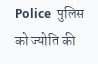Police  पुलिस को ज्योति की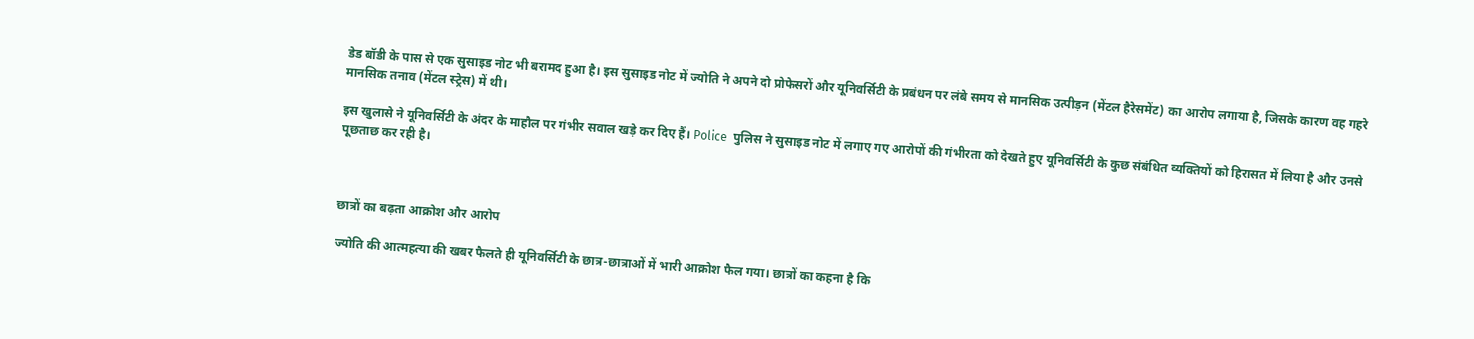डेड बॉडी के पास से एक सुसाइड नोट भी बरामद हुआ है। इस सुसाइड नोट में ज्योति ने अपने दो प्रोफेसरों और यूनिवर्सिटी के प्रबंधन पर लंबे समय से मानसिक उत्पीड़न (मेंटल हैरेसमेंट) का आरोप लगाया है, जिसके कारण वह गहरे मानसिक तनाव (मेंटल स्ट्रेस) में थी।

इस खुलासे ने यूनिवर्सिटी के अंदर के माहौल पर गंभीर सवाल खड़े कर दिए हैं। Police  पुलिस ने सुसाइड नोट में लगाए गए आरोपों की गंभीरता को देखते हुए यूनिवर्सिटी के कुछ संबंधित व्यक्तियों को हिरासत में लिया है और उनसे पूछताछ कर रही है।



छात्रों का बढ़ता आक्रोश और आरोप

ज्योति की आत्महत्या की खबर फैलते ही यूनिवर्सिटी के छात्र-छात्राओं में भारी आक्रोश फैल गया। छात्रों का कहना है कि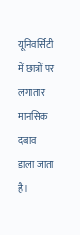यूनिवर्सिटी में छात्रों पर लगातार मानसिक दबाव डाला जाता है।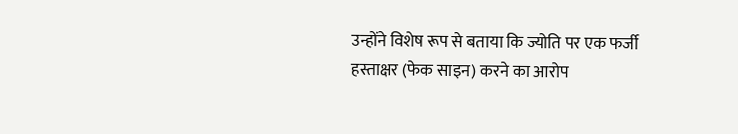उन्होंने विशेष रूप से बताया कि ज्योति पर एक फर्जी हस्ताक्षर (फेक साइन) करने का आरोप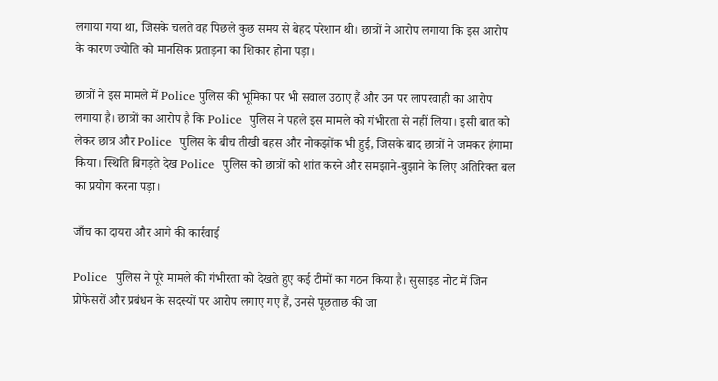लगाया गया था, जिसके चलते वह पिछले कुछ समय से बेहद परेशान थी। छात्रों ने आरोप लगाया कि इस आरोप के कारण ज्योति को मानसिक प्रताड़ना का शिकार होना पड़ा।

छात्रों ने इस मामले में Police पुलिस की भूमिका पर भी सवाल उठाए हैं और उन पर लापरवाही का आरोप लगाया है। छात्रों का आरोप है कि Police  पुलिस ने पहले इस मामले को गंभीरता से नहीं लिया। इसी बात को लेकर छात्र और Police  पुलिस के बीच तीखी बहस और नोकझोंक भी हुई, जिसके बाद छात्रों ने जमकर हंगामा किया। स्थिति बिगड़ते देख Police  पुलिस को छात्रों को शांत करने और समझाने-बुझाने के लिए अतिरिक्त बल का प्रयोग करना पड़ा।

जाँच का दायरा और आगे की कार्रवाई

Police  पुलिस ने पूरे मामले की गंभीरता को देखते हुए कई टीमों का गठन किया है। सुसाइड नोट में जिन प्रोफेसरों और प्रबंधन के सदस्यों पर आरोप लगाए गए हैं, उनसे पूछताछ की जा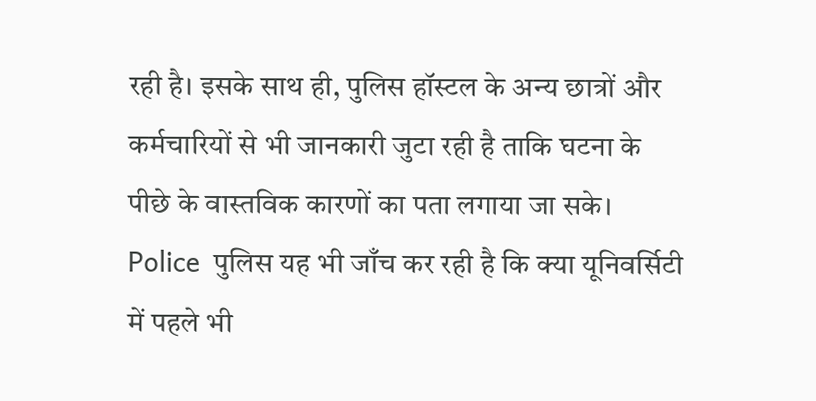रही है। इसके साथ ही, पुलिस हॉस्टल के अन्य छात्रों और कर्मचारियों से भी जानकारी जुटा रही है ताकि घटना के पीछे के वास्तविक कारणों का पता लगाया जा सके। Police  पुलिस यह भी जाँच कर रही है कि क्या यूनिवर्सिटी में पहले भी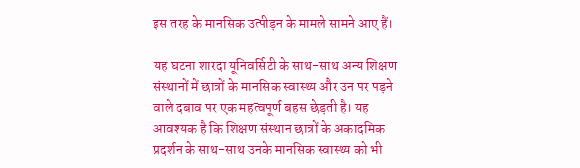इस तरह के मानसिक उत्पीड़न के मामले सामने आए हैं।

यह घटना शारदा यूनिवर्सिटी के साथ-साथ अन्य शिक्षण संस्थानों में छात्रों के मानसिक स्वास्थ्य और उन पर पड़ने वाले दबाव पर एक महत्वपूर्ण बहस छेड़ती है। यह आवश्यक है कि शिक्षण संस्थान छात्रों के अकादमिक प्रदर्शन के साथ-साथ उनके मानसिक स्वास्थ्य को भी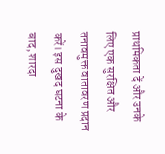प्राथमिकता दें और उनके लिए एक सुरक्षित और तनावमुक्त वातावरण प्रदान करें। इस दुखद घटना के बाद, शारदा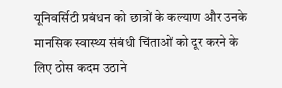यूनिवर्सिटी प्रबंधन को छात्रों के कल्याण और उनके मानसिक स्वास्थ्य संबंधी चिंताओं को दूर करने के लिए ठोस कदम उठाने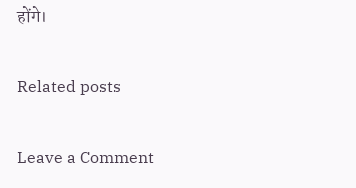होंगे।

Related posts

Leave a Comment